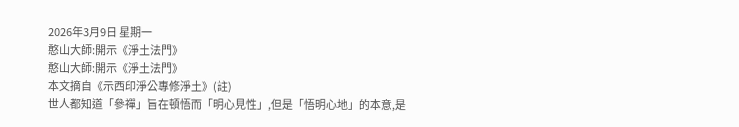2026年3月9日 星期一
憨山大師:開示《淨土法門》
憨山大師:開示《淨土法門》
本文摘自《示西印淨公專修淨土》(註)
世人都知道「參禪」旨在頓悟而「明心見性」,但是「悟明心地」的本意,是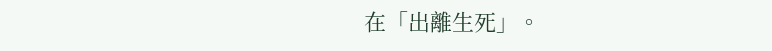在「出離生死」。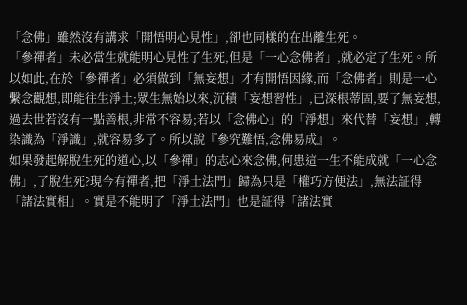「念佛」雖然沒有講求「開悟明心見性」,卻也同樣的在出離生死。
「參禪者」未必當生就能明心見性了生死,但是「一心念佛者」,就必定了生死。所以如此,在於「參禪者」必須做到「無妄想」才有開悟因緣,而「念佛者」則是一心繫念觀想,即能往生淨土;眾生無始以來,沉積「妄想習性」,已深根蒂固,要了無妄想,過去世若沒有一點善根,非常不容易;若以「念佛心」的「淨想」來代替「妄想」,轉染識為「淨識」,就容易多了。所以說『參究難悟,念佛易成』。
如果發起解脫生死的道心,以「參禪」的志心來念佛,何患這一生不能成就「一心念佛」,了脫生死?現今有禪者,把「淨土法門」歸為只是「權巧方便法」,無法証得「諸法實相」。實是不能明了「淨土法門」也是証得「諸法實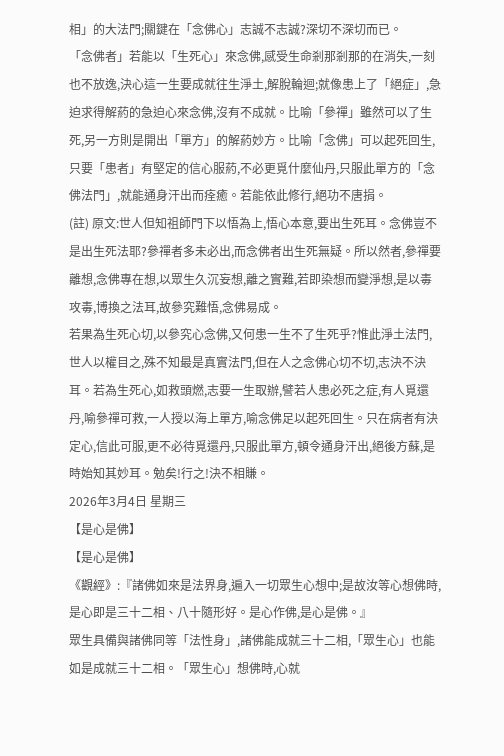相」的大法門;關鍵在「念佛心」志誠不志誠?深切不深切而已。
「念佛者」若能以「生死心」來念佛,感受生命剎那剎那的在消失,一刻也不放逸,決心這一生要成就往生淨土,解脫輪迴;就像患上了「絕症」,急迫求得解葯的急迫心來念佛,沒有不成就。比喻「參禪」雖然可以了生死,另一方則是開出「單方」的解葯妙方。比喻「念佛」可以起死回生,只要「患者」有堅定的信心服葯,不必更覓什麼仙丹,只服此單方的「念佛法門」,就能通身汗出而痊癒。若能依此修行,絕功不唐捐。
(註) 原文:世人但知祖師門下以悟為上,悟心本意,要出生死耳。念佛豈不是出生死法耶?參禪者多未必出,而念佛者出生死無疑。所以然者,參禪要離想,念佛專在想,以眾生久沉妄想,離之實難,若即染想而變淨想,是以毒攻毒,博換之法耳,故參究難悟,念佛易成。
若果為生死心切,以參究心念佛,又何患一生不了生死乎?惟此淨土法門,世人以權目之,殊不知最是真實法門,但在人之念佛心切不切,志決不決耳。若為生死心,如救頭燃,志要一生取辦,譬若人患必死之症,有人覓還丹,喻參禪可救,一人授以海上單方,喻念佛足以起死回生。只在病者有決定心,信此可服,更不必待覓還丹,只服此單方,頓令通身汗出,絕後方蘇,是時始知其妙耳。勉矣!行之!決不相賺。
2026年3月4日 星期三
【是心是佛】
【是心是佛】
《觀經》:『諸佛如來是法界身,遍入一切眾生心想中;是故汝等心想佛時,是心即是三十二相、八十隨形好。是心作佛,是心是佛。』
眾生具備與諸佛同等「法性身」,諸佛能成就三十二相,「眾生心」也能如是成就三十二相。「眾生心」想佛時,心就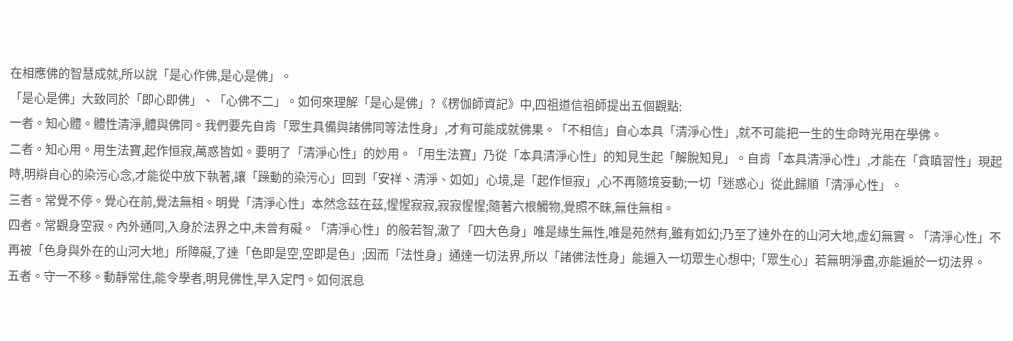在相應佛的智慧成就,所以說「是心作佛,是心是佛」。
「是心是佛」大致同於「即心即佛」、「心佛不二」。如何來理解「是心是佛」?《楞伽師資記》中,四祖道信祖師提出五個觀點:
一者。知心體。體性清淨,體與佛同。我們要先自肯「眾生具備與諸佛同等法性身」,才有可能成就佛果。「不相信」自心本具「清淨心性」,就不可能把一生的生命時光用在學佛。
二者。知心用。用生法寶,起作恒寂,萬惑皆如。要明了「清淨心性」的妙用。「用生法寶」乃從「本具清淨心性」的知見生起「解脫知見」。自肯「本具清淨心性」,才能在「貪瞋習性」現起時,明辯自心的染污心念,才能從中放下執著,讓「躁動的染污心」回到「安祥、清淨、如如」心境,是「起作恒寂」,心不再隨境妄動;一切「迷惑心」從此歸順「清淨心性」。
三者。常覺不停。覺心在前,覺法無相。明覺「清淨心性」本然念茲在茲,惺惺寂寂,寂寂惺惺;隨著六根觸物,覺照不昧,無住無相。
四者。常觀身空寂。內外通同,入身於法界之中,未曾有礙。「清淨心性」的般若智,澈了「四大色身」唯是緣生無性,唯是苑然有,雖有如幻;乃至了達外在的山河大地,虛幻無實。「清淨心性」不再被「色身與外在的山河大地」所障礙,了達「色即是空,空即是色」;因而「法性身」通達一切法界,所以「諸佛法性身」能遍入一切眾生心想中;「眾生心」若無明淨盡,亦能遍於一切法界。
五者。守一不移。動靜常住,能令學者,明見佛性,早入定門。如何泯息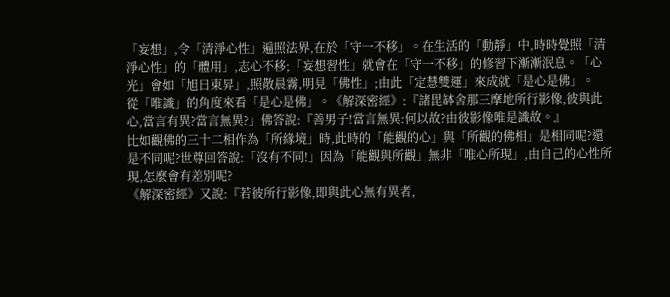「妄想」,令「清淨心性」遍照法界,在於「守一不移」。在生活的「動靜」中,時時覺照「清淨心性」的「體用」,志心不移;「妄想習性」就會在「守一不移」的修習下漸漸泯息。「心光」會如「旭日東昇」,照散晨霧,明見「佛性」;由此「定慧雙運」來成就「是心是佛」。
從「唯識」的角度來看「是心是佛」。《解深密經》:『諸毘缽舍那三摩地所行影像,彼與此心,當言有異?當言無異?」佛答說:『善男子!當言無異:何以故?由彼影像唯是識故。』
比如觀佛的三十二相作為「所緣境」時,此時的「能觀的心」與「所觀的佛相」是相同呢?還是不同呢?世尊回答說:「沒有不同!」因為「能觀與所觀」無非「唯心所現」,由自己的心性所現,怎麼會有差別呢?
《解深密經》又說:『若彼所行影像,即與此心無有異者,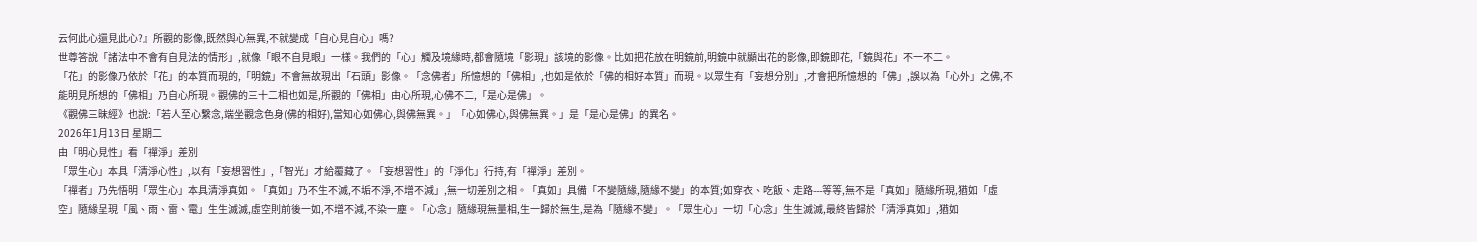云何此心還見此心?』所觀的影像,既然與心無異,不就變成「自心見自心」嗎?
世尊答說「諸法中不會有自見法的情形」,就像「眼不自見眼」一樣。我們的「心」觸及境緣時,都會隨境「影現」該境的影像。比如把花放在明鏡前,明鏡中就顯出花的影像,即鏡即花,「鏡與花」不一不二。
「花」的影像乃依於「花」的本質而現的,「明鏡」不會無故現出「石頭」影像。「念佛者」所憶想的「佛相」,也如是依於「佛的相好本質」而現。以眾生有「妄想分別」,才會把所憶想的「佛」,誤以為「心外」之佛,不能明見所想的「佛相」乃自心所現。觀佛的三十二相也如是,所觀的「佛相」由心所現,心佛不二,「是心是佛」。
《觀佛三昧經》也說:「若人至心繫念,端坐觀念色身(佛的相好),當知心如佛心,與佛無異。」「心如佛心,與佛無異。」是「是心是佛」的異名。
2026年1月13日 星期二
由「明心見性」看「禪淨」差別
「眾生心」本具「清淨心性」,以有「妄想習性」,「智光」才給覆藏了。「妄想習性」的「淨化」行持,有「禪淨」差別。
「禪者」乃先悟明「眾生心」本具清淨真如。「真如」乃不生不滅,不垢不淨,不增不減」,無一切差別之相。「真如」具備「不變隨緣,隨緣不變」的本質;如穿衣、吃飯、走路---等等,無不是「真如」隨緣所現,猶如「虛空」隨緣呈現「風、雨、雷、電」生生滅滅,虛空則前後一如,不增不減,不染一塵。「心念」隨緣現無量相,生一歸於無生,是為「隨緣不變」。「眾生心」一切「心念」生生滅滅,最終皆歸於「清淨真如」,猶如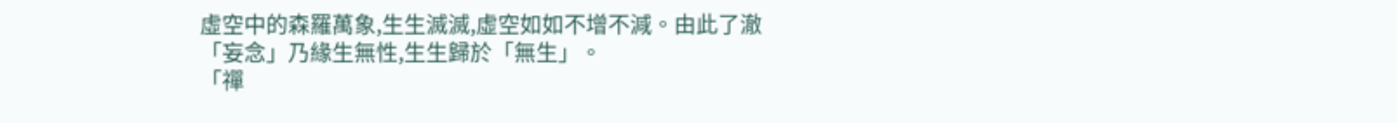虛空中的森羅萬象,生生滅滅,虛空如如不增不減。由此了澈「妄念」乃緣生無性,生生歸於「無生」。
「禪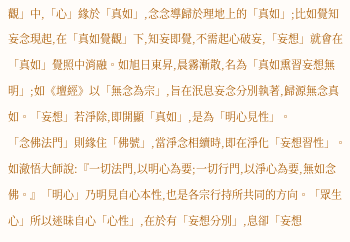觀」中,「心」緣於「真如」,念念導歸於理地上的「真如」;比如覺知妄念現起,在「真如覺觀」下,知妄即覺,不需起心破妄,「妄想」就會在「真如」覺照中消融。如旭日東昇,晨霧漸散,名為「真如熏習妄想無明」;如《壇經》以「無念為宗」,旨在泯息妄念分別執著,歸源無念真如。「妄想」若淨除,即開顯「真如」,是為「明心見性」。
「念佛法門」則緣住「佛號」,當淨念相續時,即在淨化「妄想習性」。如澈悟大師說:『一切法門,以明心為要;一切行門,以淨心為要,無如念佛。』「明心」乃明見自心本性,也是各宗行持所共同的方向。「眾生心」所以迷昧自心「心性」,在於有「妄想分別」,息卻「妄想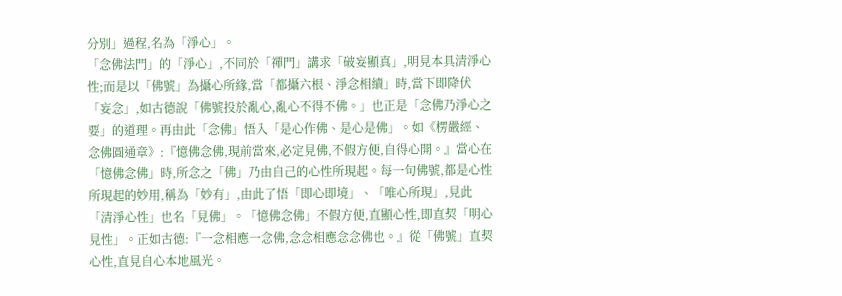分別」過程,名為「淨心」。
「念佛法門」的「淨心」,不同於「禪門」講求「破妄顯真」,明見本具清淨心性;而是以「佛號」為攝心所緣,當「都攝六根、淨念相續」時,當下即降伏「妄念」,如古德說「佛號投於亂心,亂心不得不佛。」也正是「念佛乃淨心之要」的道理。再由此「念佛」悟入「是心作佛、是心是佛」。如《楞嚴經、念佛圓通章》:『憶佛念佛,現前當來,必定見佛,不假方便,自得心開。』當心在「憶佛念佛」時,所念之「佛」乃由自己的心性所現起。每一句佛號,都是心性所現起的妙用,稱為「妙有」,由此了悟「即心即境」、「唯心所現」,見此「清淨心性」也名「見佛」。「憶佛念佛」不假方便,直顯心性,即直契「明心見性」。正如古德:『一念相應一念佛,念念相應念念佛也。』從「佛號」直契心性,直見自心本地風光。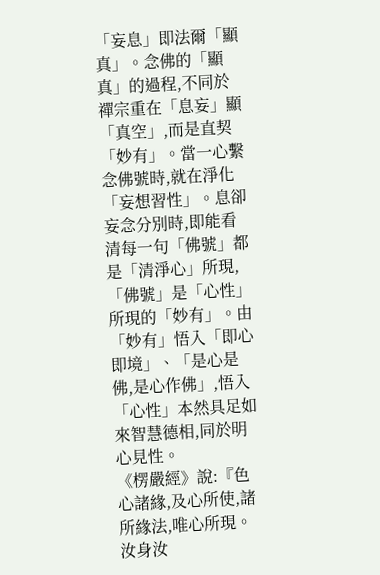「妄息」即法爾「顯真」。念佛的「顯真」的過程,不同於禪宗重在「息妄」顯「真空」,而是直契「妙有」。當一心繫念佛號時,就在淨化「妄想習性」。息卻妄念分別時,即能看清每一句「佛號」都是「清淨心」所現,「佛號」是「心性」所現的「妙有」。由「妙有」悟入「即心即境」、「是心是佛,是心作佛」,悟入「心性」本然具足如來智慧德相,同於明心見性。
《楞嚴經》說:『色心諸緣,及心所使,諸所緣法,唯心所現。汝身汝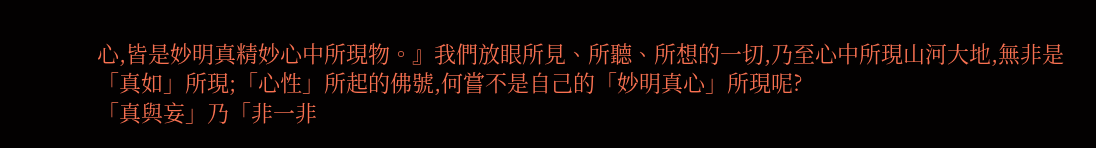心,皆是妙明真精妙心中所現物。』我們放眼所見、所聽、所想的一切,乃至心中所現山河大地,無非是「真如」所現;「心性」所起的佛號,何嘗不是自己的「妙明真心」所現呢?
「真與妄」乃「非一非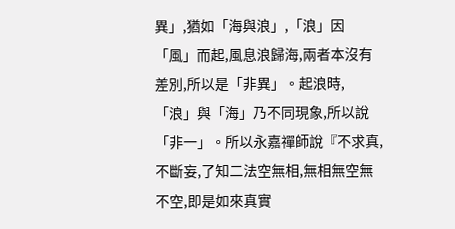異」,猶如「海與浪」,「浪」因「風」而起,風息浪歸海,兩者本沒有差別,所以是「非異」。起浪時,「浪」與「海」乃不同現象,所以說「非一」。所以永嘉禪師說『不求真,不斷妄,了知二法空無相,無相無空無不空,即是如來真實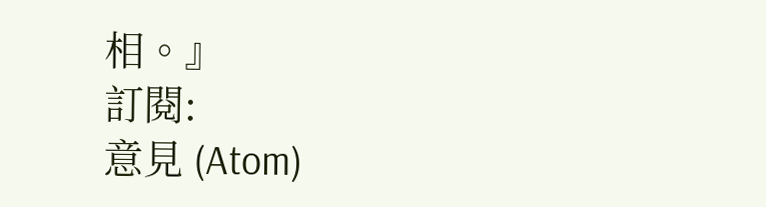相。』
訂閱:
意見 (Atom)